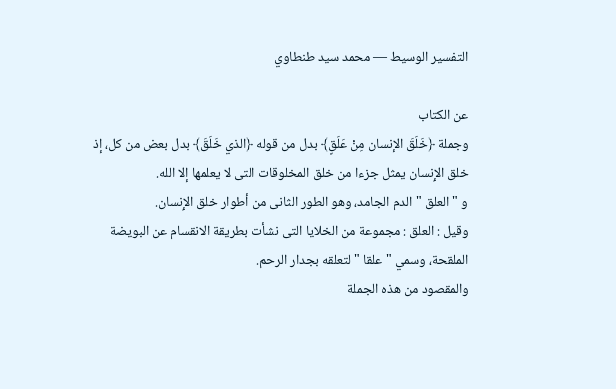التفسير الوسيط — محمد سيد طنطاوي

عن الكتاب
وجملة ﴿خَلَقَ الإنسان مِنْ عَلَقٍ﴾ بدل من قوله ﴿الذي خَلَقَ﴾ بدل بعض من كل، إذ خلق الإِنسان يمثل جزءا من خلق المخلوقات التى لا يعلمها إلا الله.
و " العلق " الدم الجامد، وهو الطور الثانى من أطوار خلق الإِنسان.
وقيل : العلق : مجموعة من الخلايا التى نشأت بطريقة الانقسام عن البويضة الملقحة، وسمي " علقا " لتعلقه بجدار الرحم.
والمقصود من هذه الجملة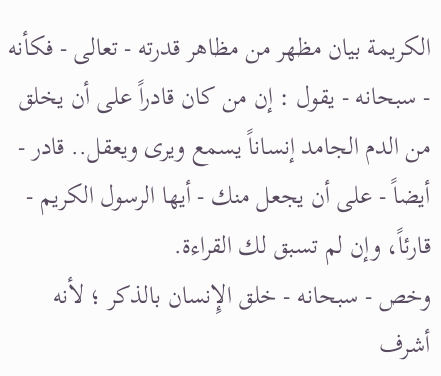الكريمة بيان مظهر من مظاهر قدرته - تعالى - فكأنه - سبحانه - يقول : إن من كان قادراً على أن يخلق من الدم الجامد إنساناً يسمع ويرى ويعقل.. قادر - أيضاً - على أن يجعل منك - أيها الرسول الكريم - قارئاً، وإن لم تسبق لك القراءة.
وخص - سبحانه - خلق الإِنسان بالذكر ؛ لأنه أشرف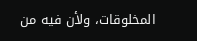المخلوقات، ولأن فيه من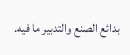بدائع الصنع والتدبير ما فيه.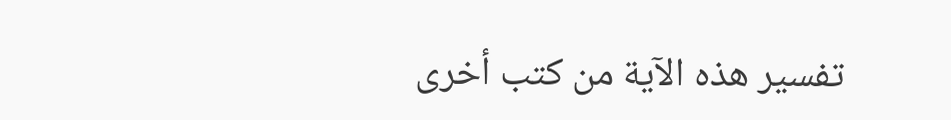تفسير هذه الآية من كتب أخرى